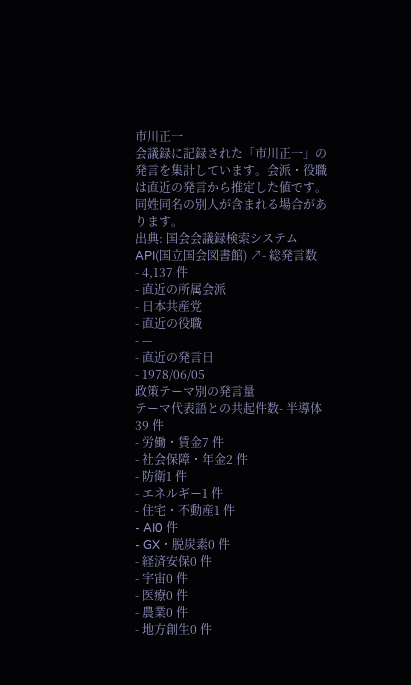市川正一
会議録に記録された「市川正一」の発言を集計しています。会派・役職は直近の発言から推定した値です。同姓同名の別人が含まれる場合があります。
出典: 国会会議録検索システム API(国立国会図書館) ↗- 総発言数
- 4,137 件
- 直近の所属会派
- 日本共産党
- 直近の役職
- —
- 直近の発言日
- 1978/06/05
政策テーマ別の発言量
テーマ代表語との共起件数- 半導体39 件
- 労働・賃金7 件
- 社会保障・年金2 件
- 防衛1 件
- エネルギー1 件
- 住宅・不動産1 件
- AI0 件
- GX・脱炭素0 件
- 経済安保0 件
- 宇宙0 件
- 医療0 件
- 農業0 件
- 地方創生0 件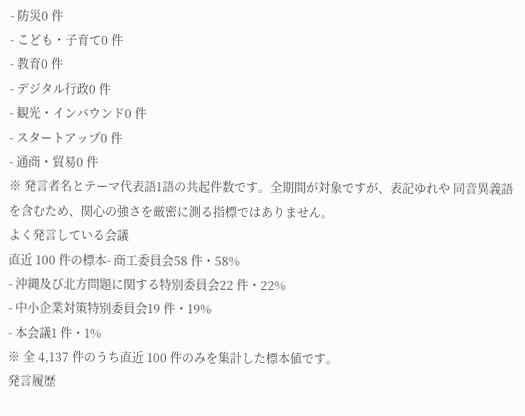- 防災0 件
- こども・子育て0 件
- 教育0 件
- デジタル行政0 件
- 観光・インバウンド0 件
- スタートアップ0 件
- 通商・貿易0 件
※ 発言者名とテーマ代表語1語の共起件数です。全期間が対象ですが、表記ゆれや 同音異義語を含むため、関心の強さを厳密に測る指標ではありません。
よく発言している会議
直近 100 件の標本- 商工委員会58 件・58%
- 沖縄及び北方問題に関する特別委員会22 件・22%
- 中小企業対策特別委員会19 件・19%
- 本会議1 件・1%
※ 全 4,137 件のうち直近 100 件のみを集計した標本値です。
発言履歴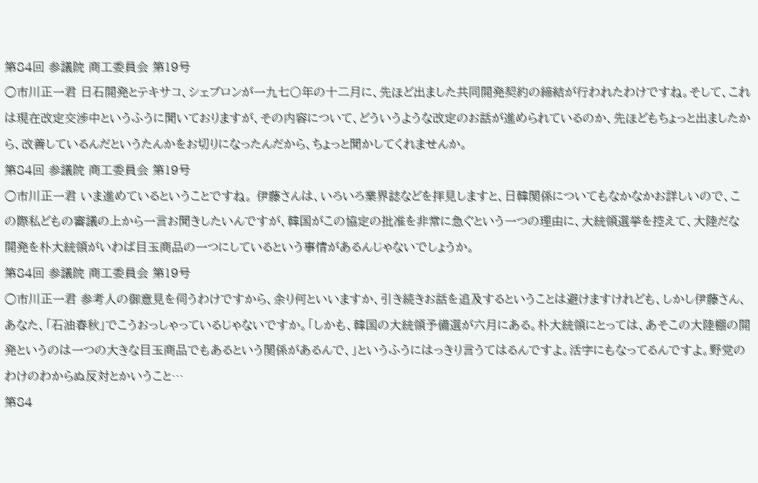第84回 参議院 商工委員会 第19号
○市川正一君 日石開発とテキサコ、シェブロンが一九七〇年の十二月に、先ほど出ました共同開発契約の締結が行われたわけですね。そして、これは現在改定交渉中というふうに聞いておりますが、その内容について、どういうような改定のお話が進められているのか、先ほどもちょっと出ましたから、改善しているんだというたんかをお切りになったんだから、ちょっと聞かしてくれませんか。
第84回 参議院 商工委員会 第19号
○市川正一君 いま進めているということですね。 伊藤さんは、いろいろ業界誌などを拝見しますと、日韓関係についてもなかなかお詳しいので、この際私どもの審議の上から一言お聞きしたいんですが、韓国がこの協定の批准を非常に急ぐという一つの理由に、大統領選挙を控えて、大陸だな開発を朴大統領がいわば目玉商品の一つにしているという事情があるんじゃないでしょうか。
第84回 参議院 商工委員会 第19号
○市川正一君 参考人の御意見を伺うわけですから、余り何といいますか、引き続きお話を追及するということは避けますけれども、しかし伊藤さん、あなた、「石油春秋」でこうおっしゃっているじゃないですか。「しかも、韓国の大統領予備選が六月にある。朴大統領にとっては、あそこの大陸棚の開発というのは一つの大きな目玉商品でもあるという関係があるんで、」というふうにはっきり言うてはるんですよ。活字にもなってるんですよ。野党のわけのわからぬ反対とかいうこと…
第84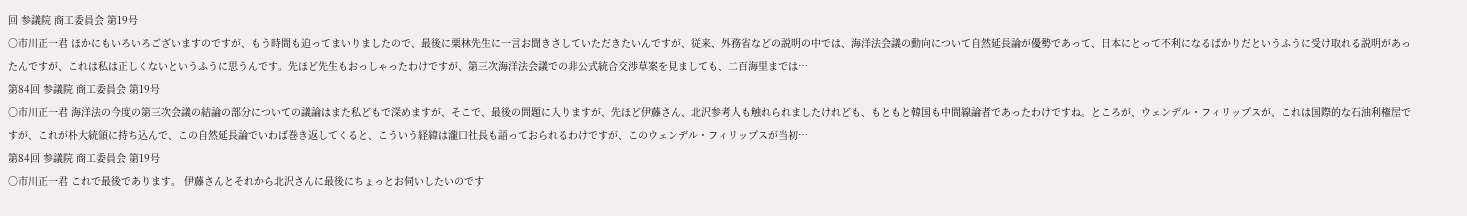回 参議院 商工委員会 第19号
○市川正一君 ほかにもいろいろございますのですが、もう時間も迫ってまいりましたので、最後に栗林先生に一言お聞きさしていただきたいんですが、従来、外務省などの説明の中では、海洋法会議の動向について自然延長論が優勢であって、日本にとって不利になるばかりだというふうに受け取れる説明があったんですが、これは私は正しくないというふうに思うんです。先ほど先生もおっしゃったわけですが、第三次海洋法会議での非公式統合交渉草案を見ましても、二百海里までは…
第84回 参議院 商工委員会 第19号
○市川正一君 海洋法の今度の第三次会議の結論の部分についての議論はまた私どもで深めますが、そこで、最後の問題に入りますが、先ほど伊藤さん、北沢参考人も触れられましたけれども、もともと韓国も中間線論者であったわけですね。ところが、ウェンデル・フィリップスが、これは国際的な石油利権屋ですが、これが朴大統領に持ち込んで、この自然延長論でいわば巻き返してくると、こういう経緯は瀧口社長も語っておられるわけですが、このウェンデル・フィリップスが当初…
第84回 参議院 商工委員会 第19号
○市川正一君 これで最後であります。 伊藤さんとそれから北沢さんに最後にちょっとお伺いしたいのです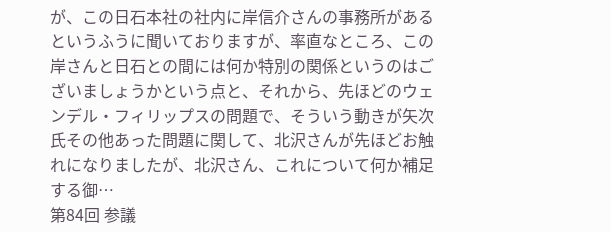が、この日石本社の社内に岸信介さんの事務所があるというふうに聞いておりますが、率直なところ、この岸さんと日石との間には何か特別の関係というのはございましょうかという点と、それから、先ほどのウェンデル・フィリップスの問題で、そういう動きが矢次氏その他あった問題に関して、北沢さんが先ほどお触れになりましたが、北沢さん、これについて何か補足する御…
第84回 参議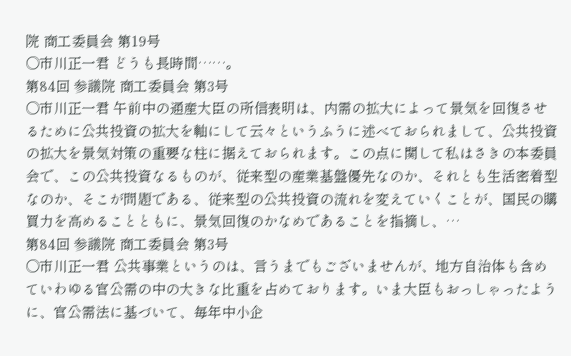院 商工委員会 第19号
○市川正一君 どうも長時間……。
第84回 参議院 商工委員会 第3号
○市川正一君 午前中の通産大臣の所信表明は、内需の拡大によって景気を回復させるために公共投資の拡大を軸にして云々というふうに述べておられまして、公共投資の拡大を景気対策の重要な柱に据えておられます。この点に関して私はさきの本委員会で、この公共投資なるものが、従来型の産業基盤優先なのか、それとも生活密着型なのか、そこが問題である、従来型の公共投資の流れを変えていくことが、国民の購買力を高めることともに、景気回復のかなめであることを指摘し、…
第84回 参議院 商工委員会 第3号
○市川正一君 公共事業というのは、言うまでもございませんが、地方自治体も含めていわゆる官公需の中の大きな比重を占めております。いま大臣もおっしゃったように、官公需法に基づいて、毎年中小企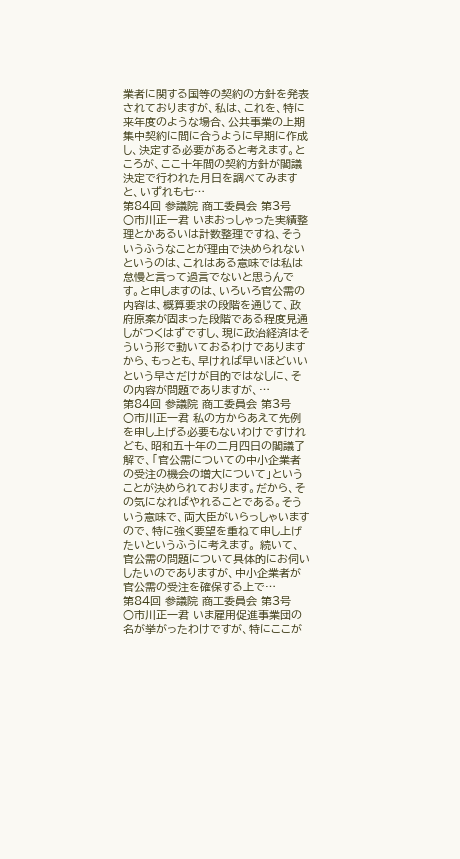業者に関する国等の契約の方針を発表されておりますが、私は、これを、特に来年度のような場合、公共事業の上期集中契約に間に合うように早期に作成し、決定する必要があると考えます。ところが、ここ十年間の契約方針が閣議決定で行われた月日を調べてみますと、いずれも七…
第84回 参議院 商工委員会 第3号
○市川正一君 いまおっしゃった実績整理とかあるいは計数整理ですね、そういうふうなことが理由で決められないというのは、これはある意味では私は怠慢と言って過言でないと思うんです。と申しますのは、いろいろ官公需の内容は、概算要求の段階を通じて、政府原案が固まった段階である程度見通しがつくはずですし、現に政治経済はそういう形で動いておるわけでありますから、もっとも、早ければ早いほどいいという早さだけが目的ではなしに、その内容が問題でありますが、…
第84回 参議院 商工委員会 第3号
○市川正一君 私の方からあえて先例を申し上げる必要もないわけですけれども、昭和五十年の二月四日の閣議了解で、「官公需についての中小企業者の受注の機会の増大について」ということが決められております。だから、その気になればやれることである。そういう意味で、両大臣がいらっしゃいますので、特に強く要望を重ねて申し上げたいというふうに考えます。 続いて、官公需の問題について具体的にお伺いしたいのでありますが、中小企業者が官公需の受注を確保する上で…
第84回 参議院 商工委員会 第3号
○市川正一君 いま雇用促進事業団の名が挙がったわけですが、特にここが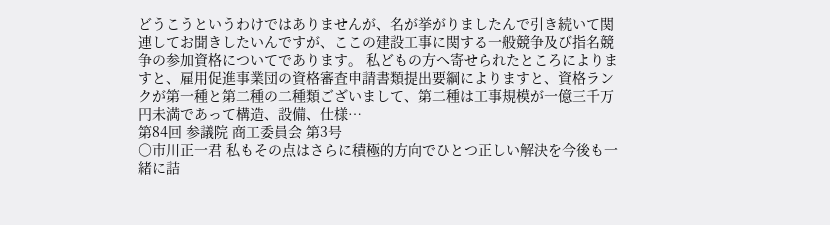どうこうというわけではありませんが、名が挙がりましたんで引き続いて関連してお聞きしたいんですが、ここの建設工事に関する一般競争及び指名競争の参加資格についてであります。 私どもの方へ寄せられたところによりますと、雇用促進事業団の資格審査申請書類提出要綱によりますと、資格ランクが第一種と第二種の二種類ございまして、第二種は工事規模が一億三千万円未満であって構造、設備、仕様…
第84回 参議院 商工委員会 第3号
○市川正一君 私もその点はさらに積極的方向でひとつ正しい解決を今後も一緒に詰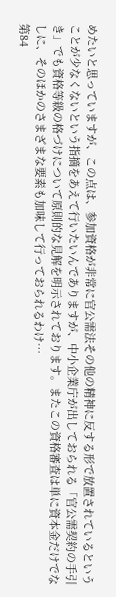めたいと思っていますが、この点は、参加資格が非常に官公需法その他の精神に反する形で放置されているということが少なくないという指摘をあえて行いたいんでありますが、中小企業庁が出しておられる「官公需契約の手引き」でも資格等級の格づけについて原則的な見解を明示されております。またこの資格審査は単に資本金だけでなしに、そのほかのさまざまな要素も加味して行っておられるわけ…
第84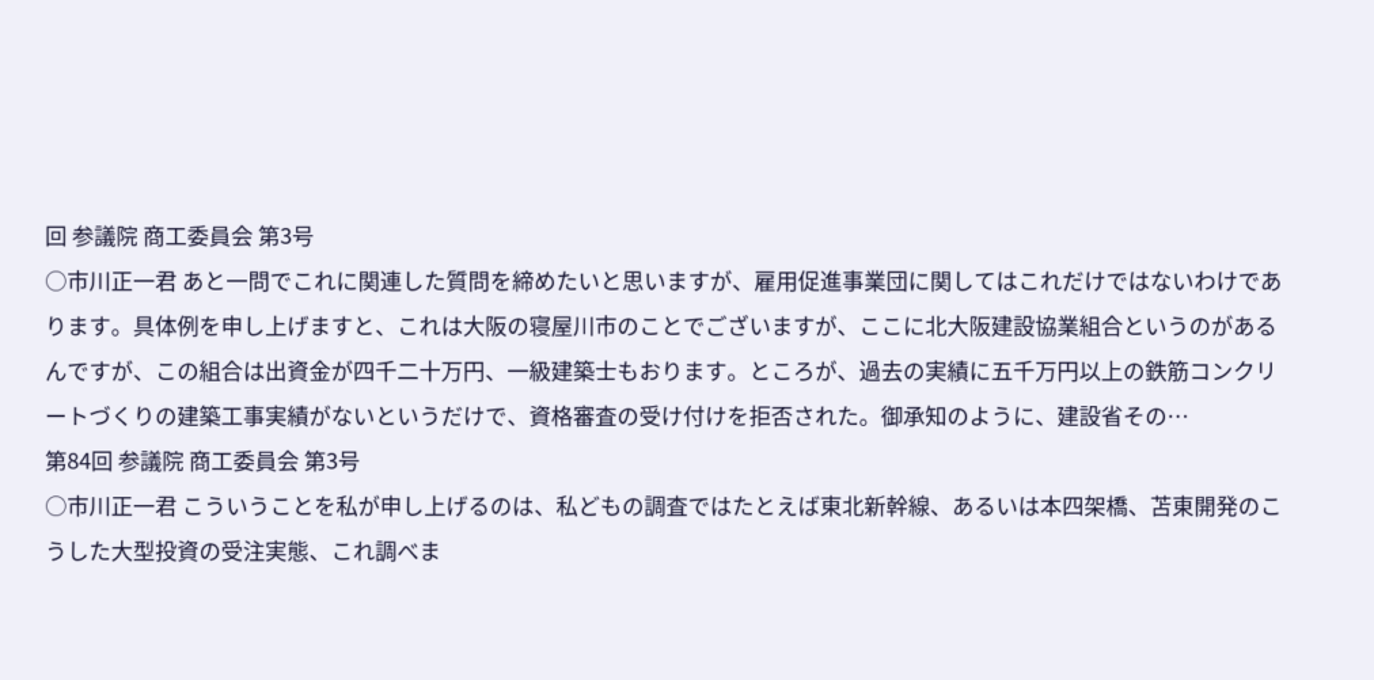回 参議院 商工委員会 第3号
○市川正一君 あと一問でこれに関連した質問を締めたいと思いますが、雇用促進事業団に関してはこれだけではないわけであります。具体例を申し上げますと、これは大阪の寝屋川市のことでございますが、ここに北大阪建設協業組合というのがあるんですが、この組合は出資金が四千二十万円、一級建築士もおります。ところが、過去の実績に五千万円以上の鉄筋コンクリートづくりの建築工事実績がないというだけで、資格審査の受け付けを拒否された。御承知のように、建設省その…
第84回 参議院 商工委員会 第3号
○市川正一君 こういうことを私が申し上げるのは、私どもの調査ではたとえば東北新幹線、あるいは本四架橋、苫東開発のこうした大型投資の受注実態、これ調べま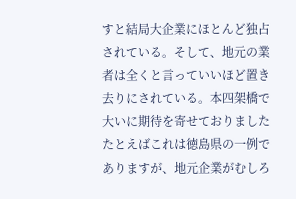すと結局大企業にほとんど独占されている。そして、地元の業者は全くと言っていいほど置き去りにされている。本四架橋で大いに期待を寄せておりましたたとえばこれは徳島県の一例でありますが、地元企業がむしろ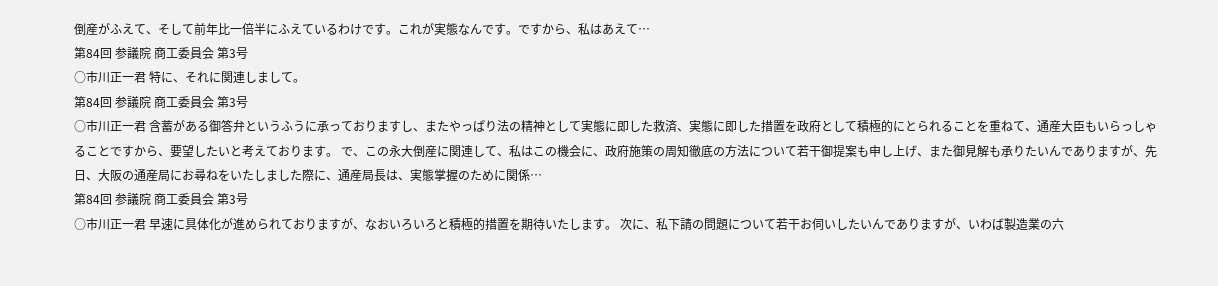倒産がふえて、そして前年比一倍半にふえているわけです。これが実態なんです。ですから、私はあえて…
第84回 参議院 商工委員会 第3号
○市川正一君 特に、それに関連しまして。
第84回 参議院 商工委員会 第3号
○市川正一君 含蓄がある御答弁というふうに承っておりますし、またやっぱり法の精神として実態に即した救済、実態に即した措置を政府として積極的にとられることを重ねて、通産大臣もいらっしゃることですから、要望したいと考えております。 で、この永大倒産に関連して、私はこの機会に、政府施策の周知徹底の方法について若干御提案も申し上げ、また御見解も承りたいんでありますが、先日、大阪の通産局にお尋ねをいたしました際に、通産局長は、実態掌握のために関係…
第84回 参議院 商工委員会 第3号
○市川正一君 早速に具体化が進められておりますが、なおいろいろと積極的措置を期待いたします。 次に、私下請の問題について若干お伺いしたいんでありますが、いわば製造業の六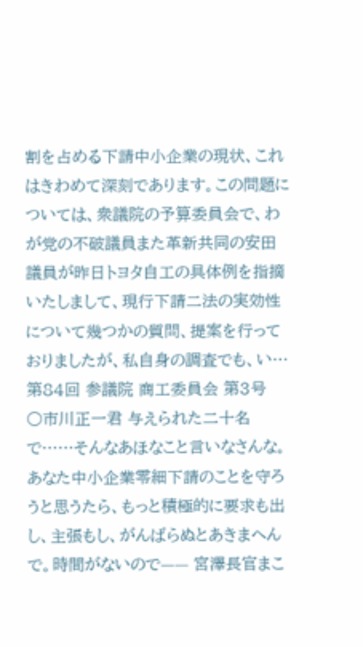割を占める下請中小企業の現状、これはきわめて深刻であります。この問題については、衆議院の予算委員会で、わが党の不破議員また革新共同の安田議員が昨日トヨタ自工の具体例を指摘いたしまして、現行下請二法の実効性について幾つかの質問、提案を行っておりましたが、私自身の調査でも、い…
第84回 参議院 商工委員会 第3号
○市川正一君 与えられた二十名で……そんなあほなこと言いなさんな。あなた中小企業零細下請のことを守ろうと思うたら、もっと積極的に要求も出し、主張もし、がんばらぬとあきまへんで。時間がないので—— 宮澤長官まこ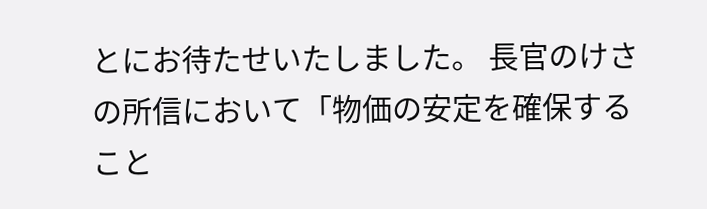とにお待たせいたしました。 長官のけさの所信において「物価の安定を確保すること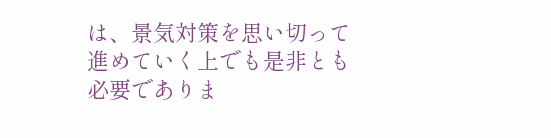は、景気対策を思い切って進めていく上でも是非とも必要でありま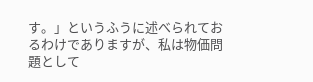す。」というふうに述べられておるわけでありますが、私は物価問題として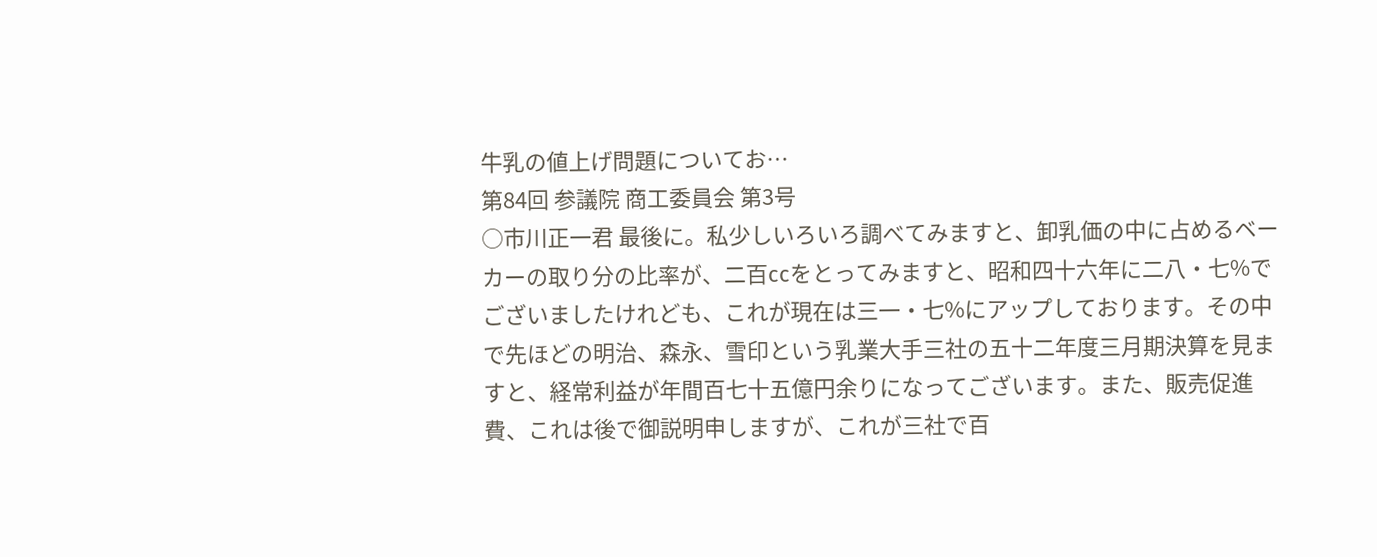牛乳の値上げ問題についてお…
第84回 参議院 商工委員会 第3号
○市川正一君 最後に。私少しいろいろ調べてみますと、卸乳価の中に占めるベーカーの取り分の比率が、二百ccをとってみますと、昭和四十六年に二八・七%でございましたけれども、これが現在は三一・七%にアップしております。その中で先ほどの明治、森永、雪印という乳業大手三社の五十二年度三月期決算を見ますと、経常利益が年間百七十五億円余りになってございます。また、販売促進費、これは後で御説明申しますが、これが三社で百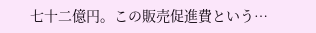七十二億円。この販売促進費という…